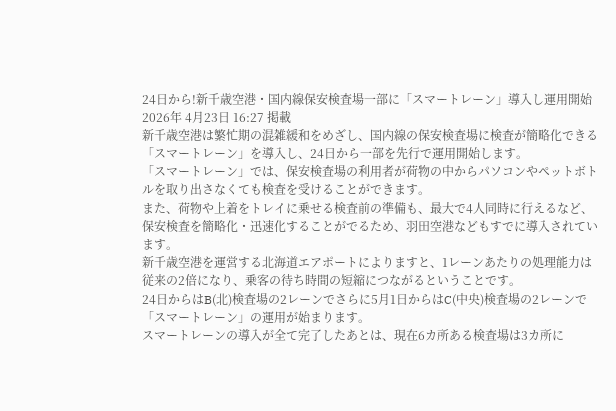24日から!新千歳空港・国内線保安検査場一部に「スマートレーン」導入し運用開始
2026年 4月23日 16:27 掲載
新千歳空港は繁忙期の混雑緩和をめざし、国内線の保安検査場に検査が簡略化できる「スマートレーン」を導入し、24日から一部を先行で運用開始します。
「スマートレーン」では、保安検査場の利用者が荷物の中からパソコンやペットボトルを取り出さなくても検査を受けることができます。
また、荷物や上着をトレイに乗せる検査前の準備も、最大で4人同時に行えるなど、保安検査を簡略化・迅速化することがでるため、羽田空港などもすでに導入されています。
新千歳空港を運営する北海道エアポートによりますと、1レーンあたりの処理能力は従来の2倍になり、乗客の待ち時間の短縮につながるということです。
24日からはB(北)検査場の2レーンでさらに5月1日からはC(中央)検査場の2レーンで「スマートレーン」の運用が始まります。
スマートレーンの導入が全て完了したあとは、現在6カ所ある検査場は3カ所に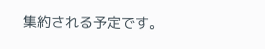集約される予定です。